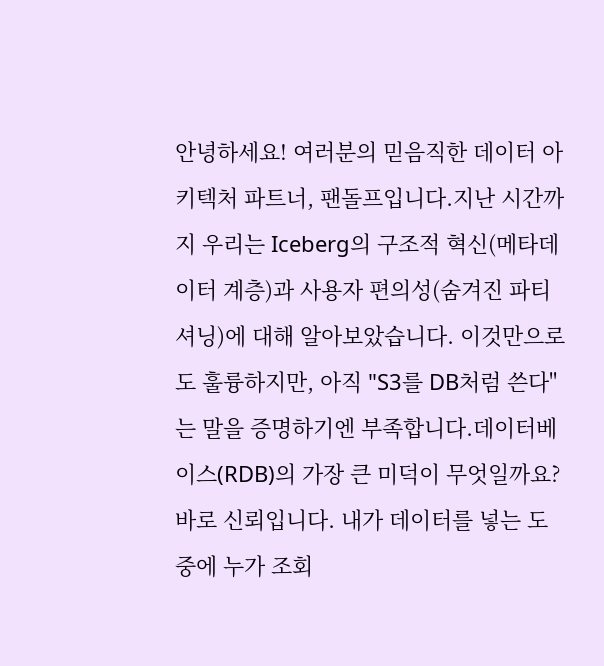안녕하세요! 여러분의 믿음직한 데이터 아키텍처 파트너, 팬돌프입니다.지난 시간까지 우리는 Iceberg의 구조적 혁신(메타데이터 계층)과 사용자 편의성(숨겨진 파티셔닝)에 대해 알아보았습니다. 이것만으로도 훌륭하지만, 아직 "S3를 DB처럼 쓴다"는 말을 증명하기엔 부족합니다.데이터베이스(RDB)의 가장 큰 미덕이 무엇일까요? 바로 신뢰입니다. 내가 데이터를 넣는 도중에 누가 조회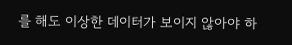를 해도 이상한 데이터가 보이지 않아야 하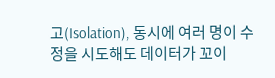고(Isolation), 동시에 여러 명이 수정을 시도해도 데이터가 꼬이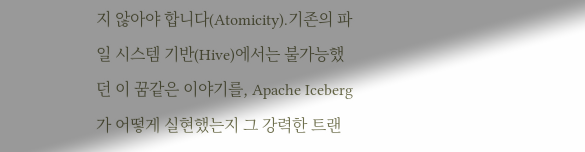지 않아야 합니다(Atomicity).기존의 파일 시스템 기반(Hive)에서는 불가능했던 이 꿈같은 이야기를, Apache Iceberg가 어떻게 실현했는지 그 강력한 트랜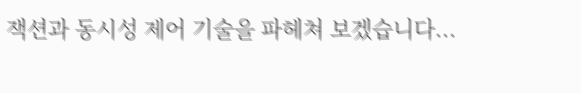잭션과 동시성 제어 기술을 파헤쳐 보겠습니다...